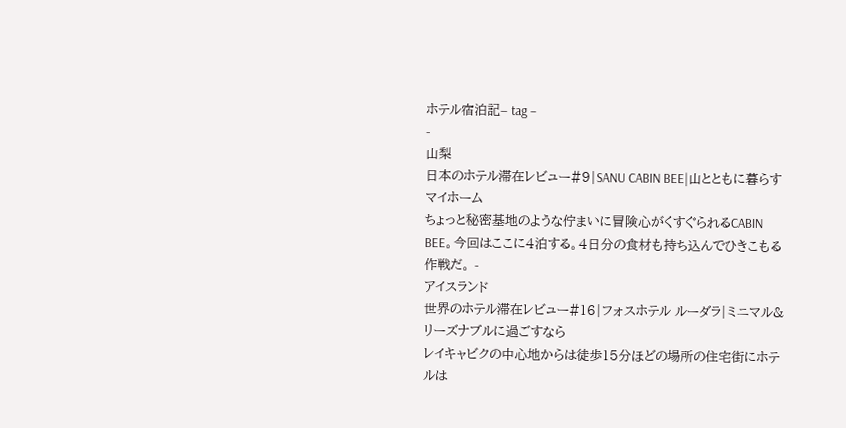ホテル宿泊記– tag –
-
山梨
日本のホテル滞在レビュー#9|SANU CABIN BEE|山とともに暮らすマイホーム
ちょっと秘密基地のような佇まいに冒険心がくすぐられるCABIN BEE。今回はここに4泊する。4日分の食材も持ち込んでひきこもる作戦だ。 -
アイスランド
世界のホテル滞在レビュー#16|フォスホテル ルーダラ|ミニマル&リーズナブルに過ごすなら
レイキャビクの中心地からは徒歩15分ほどの場所の住宅街にホテルは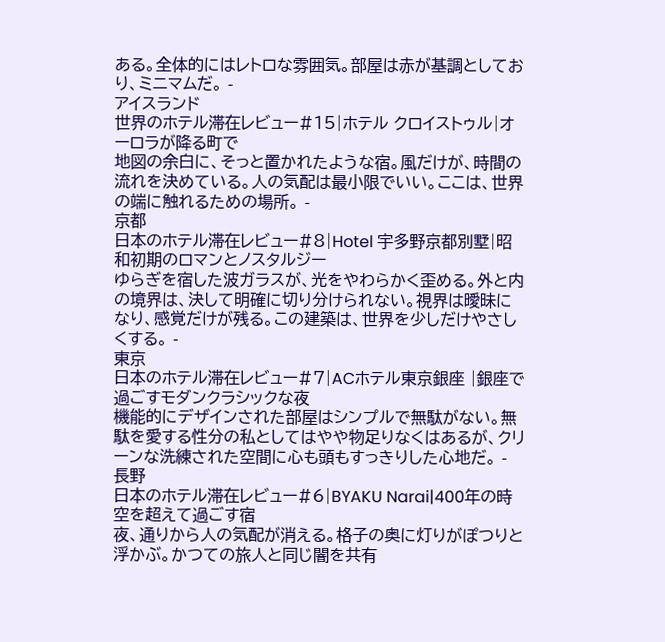ある。全体的にはレトロな雰囲気。部屋は赤が基調としており、ミニマムだ。 -
アイスランド
世界のホテル滞在レビュー#15|ホテル クロイストゥル|オーロラが降る町で
地図の余白に、そっと置かれたような宿。風だけが、時間の流れを決めている。人の気配は最小限でいい。ここは、世界の端に触れるための場所。 -
京都
日本のホテル滞在レビュー#8|Hotel 宇多野京都別墅|昭和初期のロマンとノスタルジー
ゆらぎを宿した波ガラスが、光をやわらかく歪める。外と内の境界は、決して明確に切り分けられない。視界は曖昧になり、感覚だけが残る。この建築は、世界を少しだけやさしくする。 -
東京
日本のホテル滞在レビュー#7|ACホテル東京銀座 |銀座で過ごすモダンクラシックな夜
機能的にデザインされた部屋はシンプルで無駄がない。無駄を愛する性分の私としてはやや物足りなくはあるが、クリーンな洗練された空間に心も頭もすっきりした心地だ。 -
長野
日本のホテル滞在レビュー#6|BYAKU Narai|400年の時空を超えて過ごす宿
夜、通りから人の気配が消える。格子の奥に灯りがぽつりと浮かぶ。かつての旅人と同じ闇を共有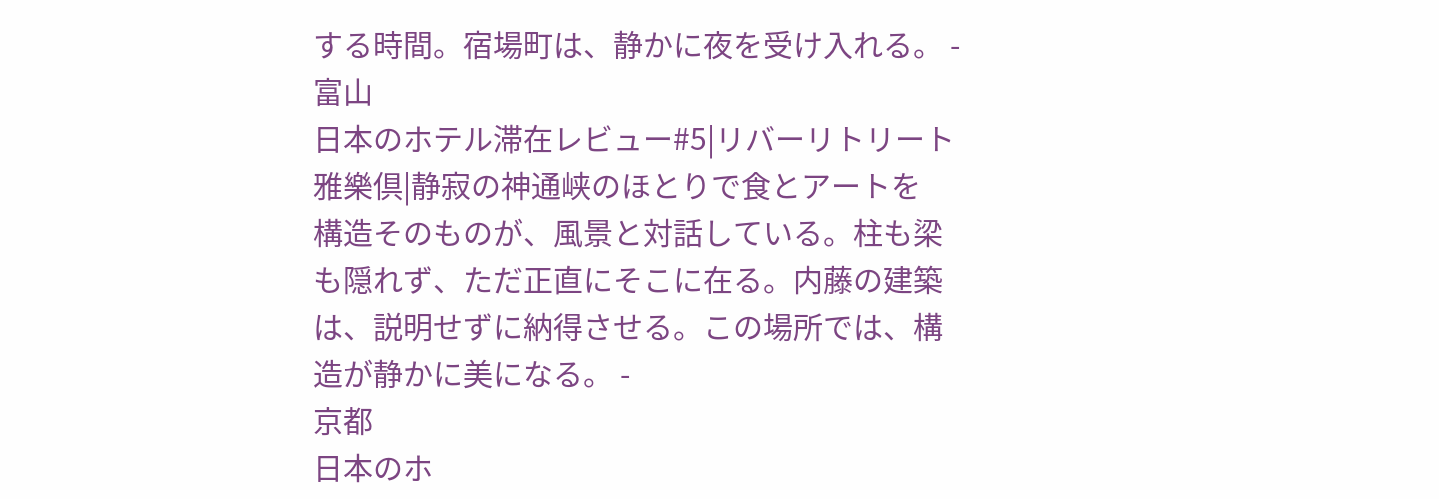する時間。宿場町は、静かに夜を受け入れる。 -
富山
日本のホテル滞在レビュー#5|リバーリトリート雅樂倶|静寂の神通峡のほとりで食とアートを
構造そのものが、風景と対話している。柱も梁も隠れず、ただ正直にそこに在る。内藤の建築は、説明せずに納得させる。この場所では、構造が静かに美になる。 -
京都
日本のホ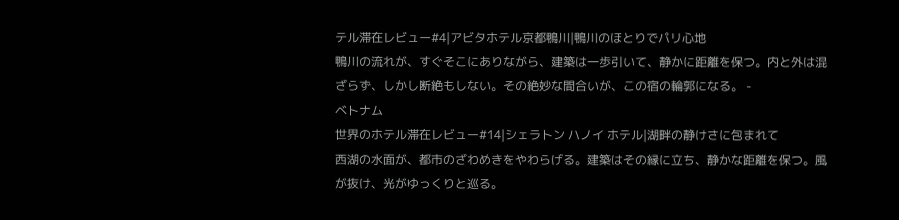テル滞在レビュー#4|アビタホテル京都鴨川|鴨川のほとりでパリ心地
鴨川の流れが、すぐそこにありながら、建築は一歩引いて、静かに距離を保つ。内と外は混ざらず、しかし断絶もしない。その絶妙な間合いが、この宿の輪郭になる。 -
ベトナム
世界のホテル滞在レビュー#14|シェラトン ハノイ ホテル|湖畔の静けさに包まれて
西湖の水面が、都市のざわめきをやわらげる。建築はその縁に立ち、静かな距離を保つ。風が抜け、光がゆっくりと巡る。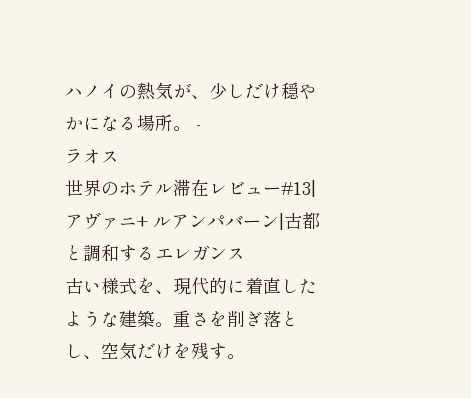ハノイの熱気が、少しだけ穏やかになる場所。 -
ラオス
世界のホテル滞在レビュー#13|アヴァニ+ ルアンパバーン|古都と調和するエレガンス
古い様式を、現代的に着直したような建築。重さを削ぎ落とし、空気だけを残す。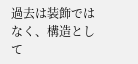過去は装飾ではなく、構造として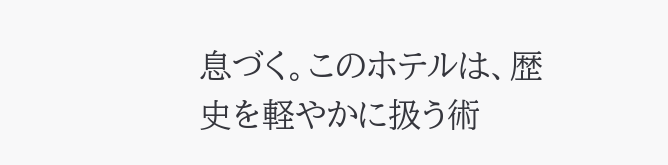息づく。このホテルは、歴史を軽やかに扱う術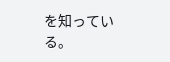を知っている。